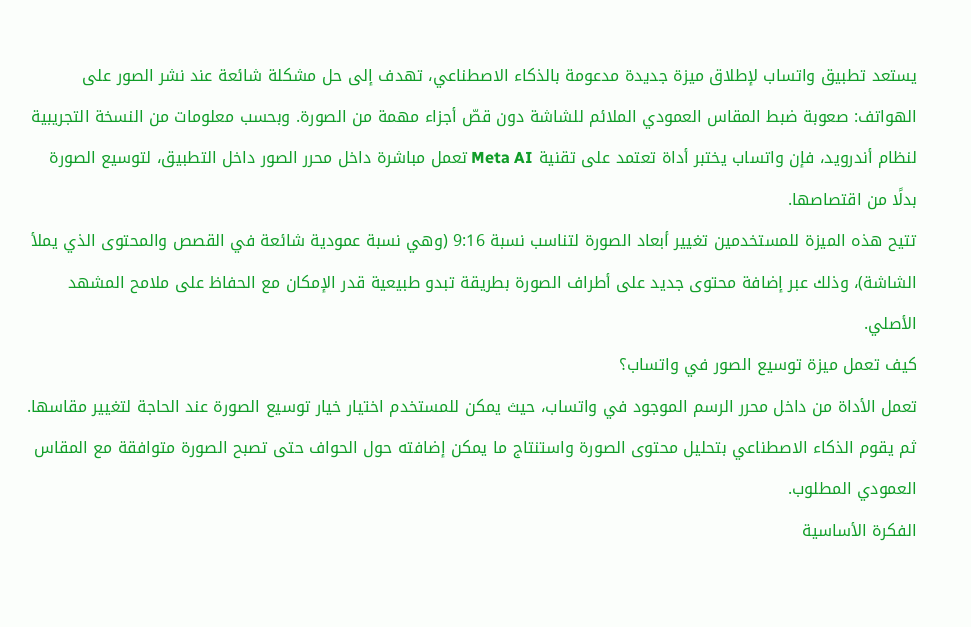يستعد تطبيق واتساب لإطلاق ميزة جديدة مدعومة بالذكاء الاصطناعي، تهدف إلى حل مشكلة شائعة عند نشر الصور على الهواتف: صعوبة ضبط المقاس العمودي الملائم للشاشة دون قصّ أجزاء مهمة من الصورة. وبحسب معلومات من النسخة التجريبية لنظام أندرويد، فإن واتساب يختبر أداة تعتمد على تقنية Meta AI تعمل مباشرة داخل محرر الصور داخل التطبيق، لتوسيع الصورة بدلًا من اقتصاصها.
تتيح هذه الميزة للمستخدمين تغيير أبعاد الصورة لتناسب نسبة 9:16 (وهي نسبة عمودية شائعة في القصص والمحتوى الذي يملأ الشاشة)، وذلك عبر إضافة محتوى جديد على أطراف الصورة بطريقة تبدو طبيعية قدر الإمكان مع الحفاظ على ملامح المشهد الأصلي.
كيف تعمل ميزة توسيع الصور في واتساب؟
تعمل الأداة من داخل محرر الرسم الموجود في واتساب، حيث يمكن للمستخدم اختيار خيار توسيع الصورة عند الحاجة لتغيير مقاسها. ثم يقوم الذكاء الاصطناعي بتحليل محتوى الصورة واستنتاج ما يمكن إضافته حول الحواف حتى تصبح الصورة متوافقة مع المقاس العمودي المطلوب.
الفكرة الأساسية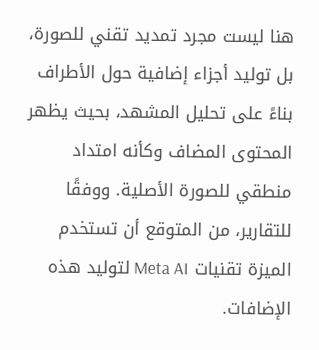هنا ليست مجرد تمديد تقني للصورة، بل توليد أجزاء إضافية حول الأطراف بناءً على تحليل المشهد، بحيث يظهر المحتوى المضاف وكأنه امتداد منطقي للصورة الأصلية. ووفقًا للتقارير، من المتوقع أن تستخدم الميزة تقنيات Meta AI لتوليد هذه الإضافات.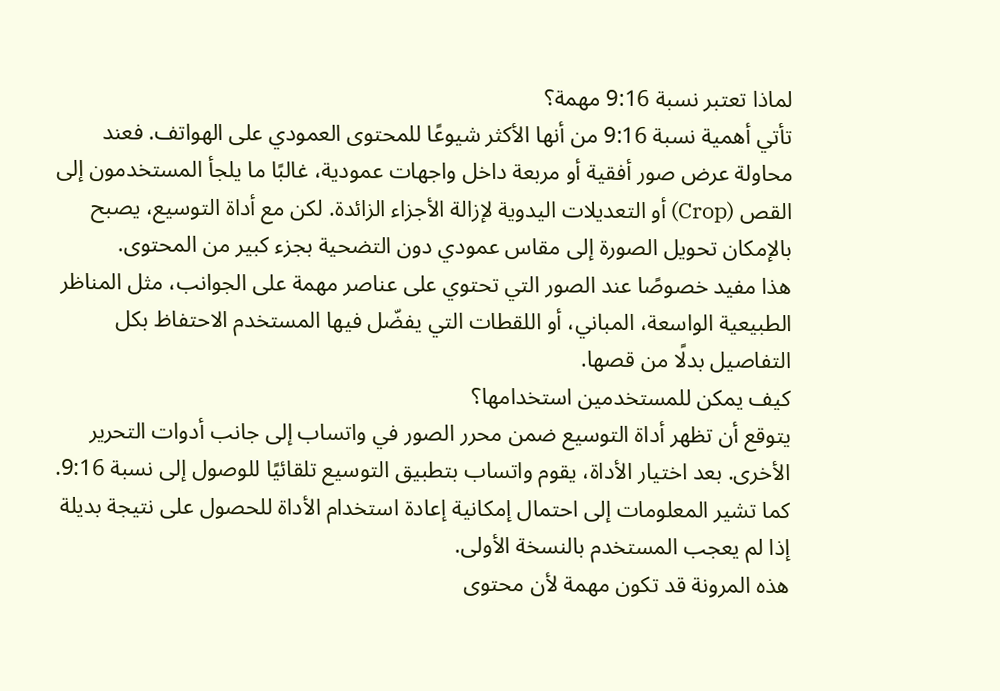لماذا تعتبر نسبة 9:16 مهمة؟
تأتي أهمية نسبة 9:16 من أنها الأكثر شيوعًا للمحتوى العمودي على الهواتف. فعند محاولة عرض صور أفقية أو مربعة داخل واجهات عمودية، غالبًا ما يلجأ المستخدمون إلى القص (Crop) أو التعديلات اليدوية لإزالة الأجزاء الزائدة. لكن مع أداة التوسيع، يصبح بالإمكان تحويل الصورة إلى مقاس عمودي دون التضحية بجزء كبير من المحتوى.
هذا مفيد خصوصًا عند الصور التي تحتوي على عناصر مهمة على الجوانب، مثل المناظر الطبيعية الواسعة، المباني، أو اللقطات التي يفضّل فيها المستخدم الاحتفاظ بكل التفاصيل بدلًا من قصها.
كيف يمكن للمستخدمين استخدامها؟
يتوقع أن تظهر أداة التوسيع ضمن محرر الصور في واتساب إلى جانب أدوات التحرير الأخرى. بعد اختيار الأداة، يقوم واتساب بتطبيق التوسيع تلقائيًا للوصول إلى نسبة 9:16. كما تشير المعلومات إلى احتمال إمكانية إعادة استخدام الأداة للحصول على نتيجة بديلة إذا لم يعجب المستخدم بالنسخة الأولى.
هذه المرونة قد تكون مهمة لأن محتوى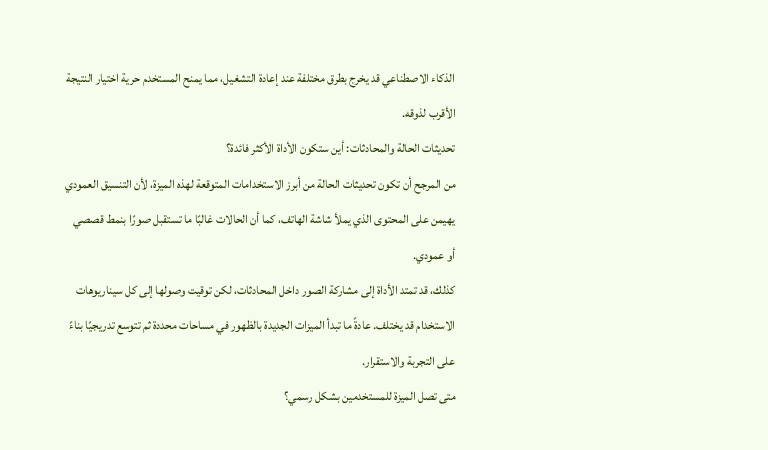الذكاء الاصطناعي قد يخرج بطرق مختلفة عند إعادة التشغيل، مما يمنح المستخدم حرية اختيار النتيجة الأقرب لذوقه.
تحديثات الحالة والمحادثات: أين ستكون الأداة الأكثر فائدة؟
من المرجح أن تكون تحديثات الحالة من أبرز الاستخدامات المتوقعة لهذه الميزة، لأن التنسيق العمودي يهيمن على المحتوى الذي يملأ شاشة الهاتف، كما أن الحالات غالبًا ما تستقبل صورًا بنمط قصصي أو عمودي.
كذلك، قد تمتد الأداة إلى مشاركة الصور داخل المحادثات، لكن توقيت وصولها إلى كل سيناريوهات الاستخدام قد يختلف. عادةً ما تبدأ الميزات الجديدة بالظهور في مساحات محددة ثم تتوسع تدريجيًا بناءً على التجربة والاستقرار.
متى تصل الميزة للمستخدمين بشكل رسمي؟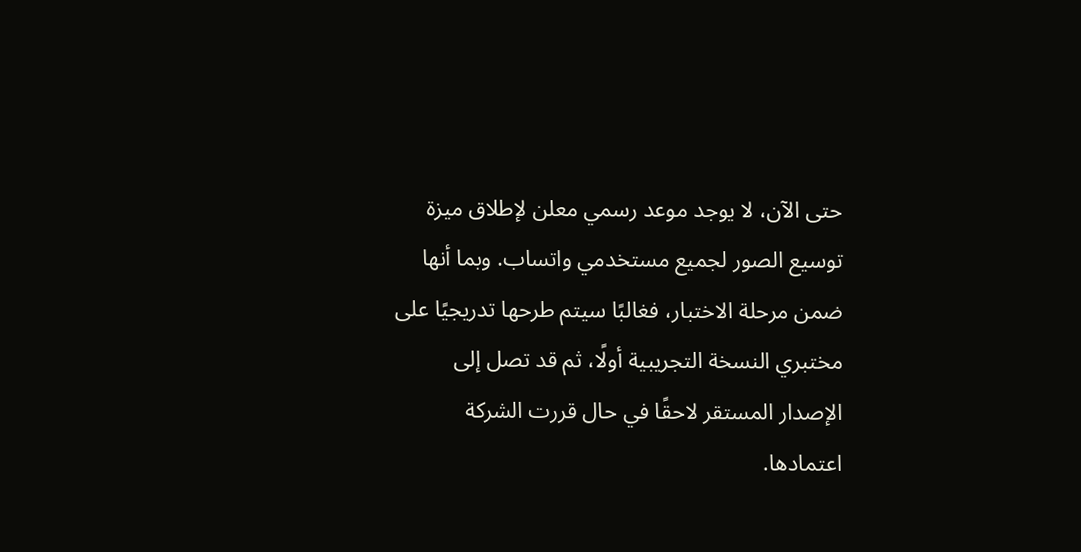حتى الآن، لا يوجد موعد رسمي معلن لإطلاق ميزة توسيع الصور لجميع مستخدمي واتساب. وبما أنها ضمن مرحلة الاختبار، فغالبًا سيتم طرحها تدريجيًا على مختبري النسخة التجريبية أولًا، ثم قد تصل إلى الإصدار المستقر لاحقًا في حال قررت الشركة اعتمادها.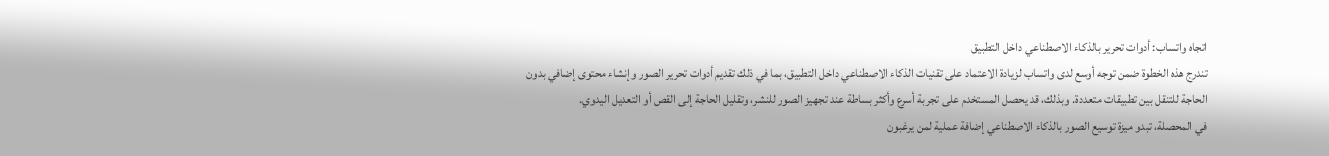اتجاه واتساب: أدوات تحرير بالذكاء الاصطناعي داخل التطبيق
تندرج هذه الخطوة ضمن توجه أوسع لدى واتساب لزيادة الاعتماد على تقنيات الذكاء الاصطناعي داخل التطبيق، بما في ذلك تقديم أدوات تحرير الصور وإنشاء محتوى إضافي بدون الحاجة للتنقل بين تطبيقات متعددة. وبذلك، قد يحصل المستخدم على تجربة أسرع وأكثر بساطة عند تجهيز الصور للنشر، وتقليل الحاجة إلى القص أو التعديل اليدوي.
في المحصلة، تبدو ميزة توسيع الصور بالذكاء الاصطناعي إضافة عملية لمن يرغبون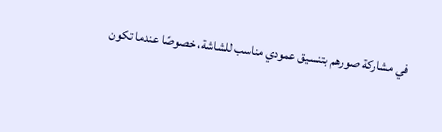في مشاركة صورهم بتنسيق عمودي مناسب للشاشة، خصوصًا عندما تكون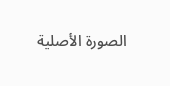الصورة الأصلية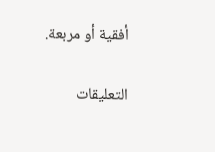أفقية أو مربعة.

التعليقات